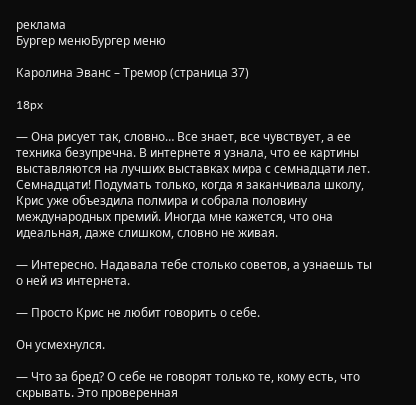реклама
Бургер менюБургер меню

Каролина Эванс – Тремор (страница 37)

18px

— Она рисует так, словно… Все знает, все чувствует, а ее техника безупречна. В интернете я узнала, что ее картины выставляются на лучших выставках мира с семнадцати лет. Семнадцати! Подумать только, когда я заканчивала школу, Крис уже объездила полмира и собрала половину международных премий. Иногда мне кажется, что она идеальная, даже слишком, словно не живая.

— Интересно. Надавала тебе столько советов, а узнаешь ты о ней из интернета.

— Просто Крис не любит говорить о себе.

Он усмехнулся.

— Что за бред? О себе не говорят только те, кому есть, что скрывать. Это проверенная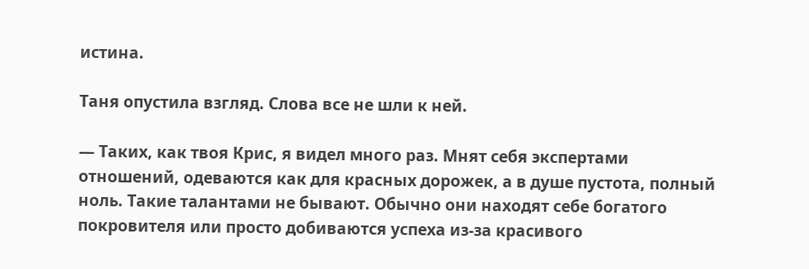истина.

Таня опустила взгляд. Слова все не шли к ней.

— Таких, как твоя Крис, я видел много раз. Мнят себя экспертами отношений, одеваются как для красных дорожек, а в душе пустота, полный ноль. Такие талантами не бывают. Обычно они находят себе богатого покровителя или просто добиваются успеха из-за красивого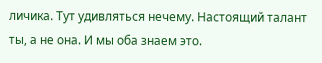личика. Тут удивляться нечему. Настоящий талант ты, а не она. И мы оба знаем это.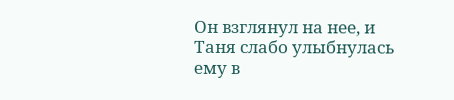Он взглянул на нее, и Таня слабо улыбнулась ему в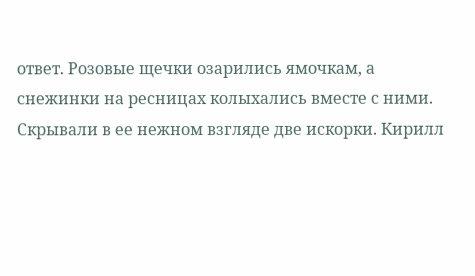ответ. Розовые щечки озарились ямочкам, а снежинки на ресницах колыхались вместе с ними. Скрывали в ее нежном взгляде две искорки. Кирилл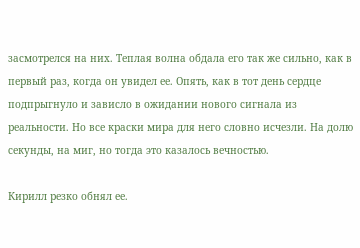засмотрелся на них. Теплая волна обдала его так же сильно, как в первый раз, когда он увидел ее. Опять, как в тот день сердце подпрыгнуло и зависло в ожидании нового сигнала из реальности. Но все краски мира для него словно исчезли. На долю секунды, на миг, но тогда это казалось вечностью.

Кирилл резко обнял ее.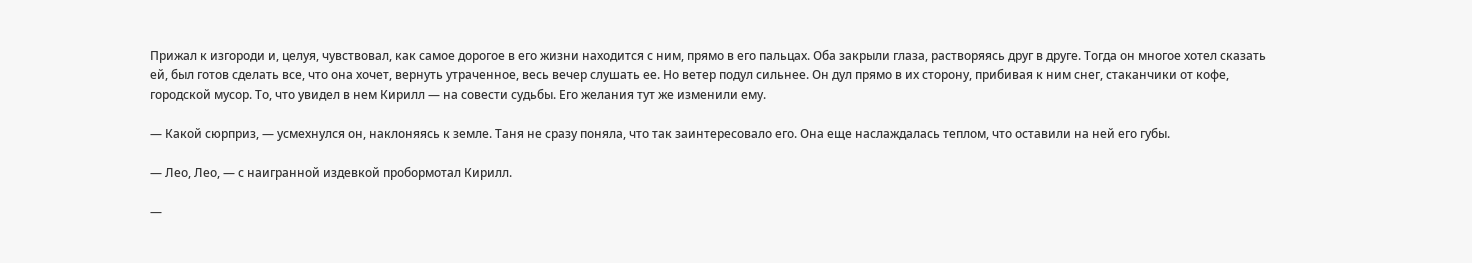Прижал к изгороди и, целуя, чувствовал, как самое дорогое в его жизни находится с ним, прямо в его пальцах. Оба закрыли глаза, растворяясь друг в друге. Тогда он многое хотел сказать ей, был готов сделать все, что она хочет, вернуть утраченное, весь вечер слушать ее. Но ветер подул сильнее. Он дул прямо в их сторону, прибивая к ним снег, стаканчики от кофе, городской мусор. То, что увидел в нем Кирилл — на совести судьбы. Его желания тут же изменили ему.

— Какой сюрприз, — усмехнулся он, наклоняясь к земле. Таня не сразу поняла, что так заинтересовало его. Она еще наслаждалась теплом, что оставили на ней его губы.

— Лео, Лео, — с наигранной издевкой пробормотал Кирилл.

—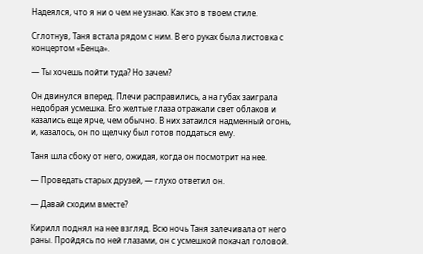Надеялся, что я ни о чем не узнаю. Как это в твоем стиле.

Сглотнув, Таня встала рядом с ним. В его руках была листовка с концертом «Бенца».

— Ты хочешь пойти туда? Но зачем?

Он двинулся вперед. Плечи расправились, а на губах заиграла недобрая усмешка. Его желтые глаза отражали свет облаков и казались еще ярче, чем обычно. В них затаился надменный огонь, и, казалось, он по щелчку был готов поддаться ему.

Таня шла сбоку от него, ожидая, когда он посмотрит на нее.

— Проведать старых друзей, — глухо ответил он.

— Давай сходим вместе?

Кирилл поднял на нее взгляд. Всю ночь Таня залечивала от него раны. Пройдясь по ней глазами, он с усмешкой покачал головой.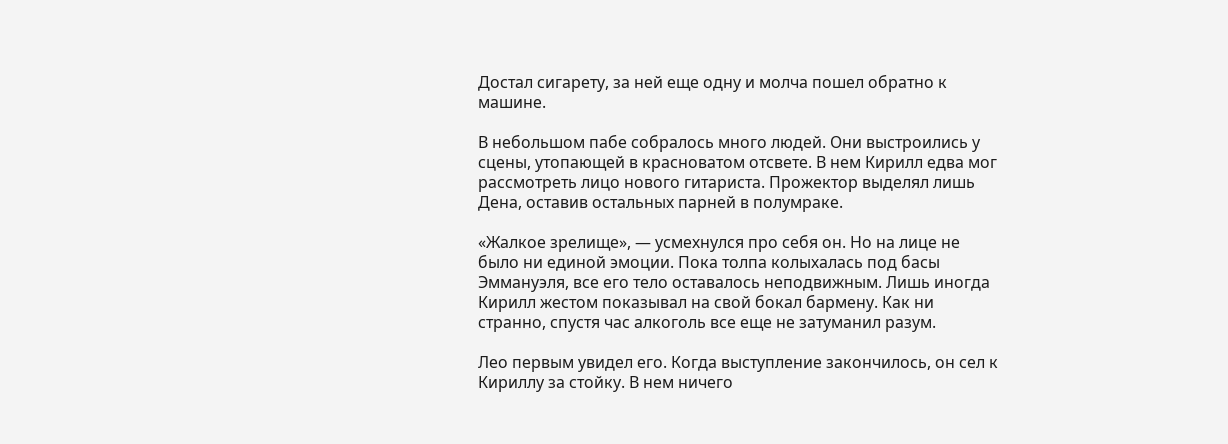Достал сигарету, за ней еще одну и молча пошел обратно к машине.

В небольшом пабе собралось много людей. Они выстроились у сцены, утопающей в красноватом отсвете. В нем Кирилл едва мог рассмотреть лицо нового гитариста. Прожектор выделял лишь Дена, оставив остальных парней в полумраке.

«Жалкое зрелище», — усмехнулся про себя он. Но на лице не было ни единой эмоции. Пока толпа колыхалась под басы Эммануэля, все его тело оставалось неподвижным. Лишь иногда Кирилл жестом показывал на свой бокал бармену. Как ни странно, спустя час алкоголь все еще не затуманил разум.

Лео первым увидел его. Когда выступление закончилось, он сел к Кириллу за стойку. В нем ничего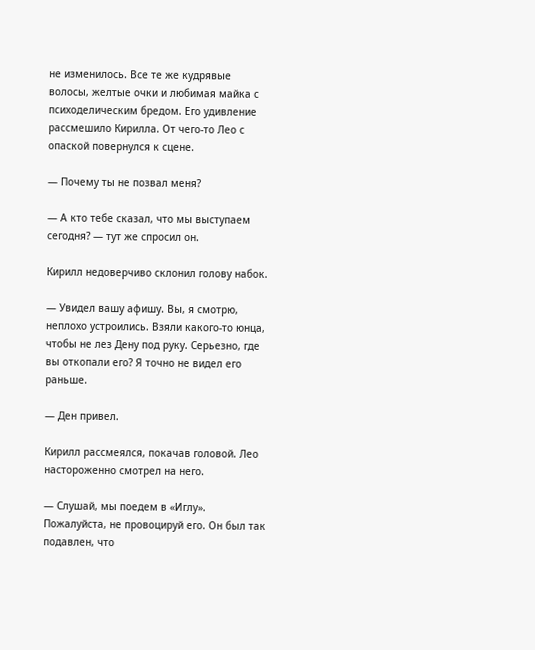не изменилось. Все те же кудрявые волосы, желтые очки и любимая майка с психоделическим бредом. Его удивление рассмешило Кирилла. От чего-то Лео с опаской повернулся к сцене.

— Почему ты не позвал меня?

— А кто тебе сказал, что мы выступаем сегодня? — тут же спросил он.

Кирилл недоверчиво склонил голову набок.

— Увидел вашу афишу. Вы, я смотрю, неплохо устроились. Взяли какого-то юнца, чтобы не лез Дену под руку. Серьезно, где вы откопали его? Я точно не видел его раньше.

— Ден привел.

Кирилл рассмеялся, покачав головой. Лео настороженно смотрел на него.

— Слушай, мы поедем в «Иглу». Пожалуйста, не провоцируй его. Он был так подавлен, что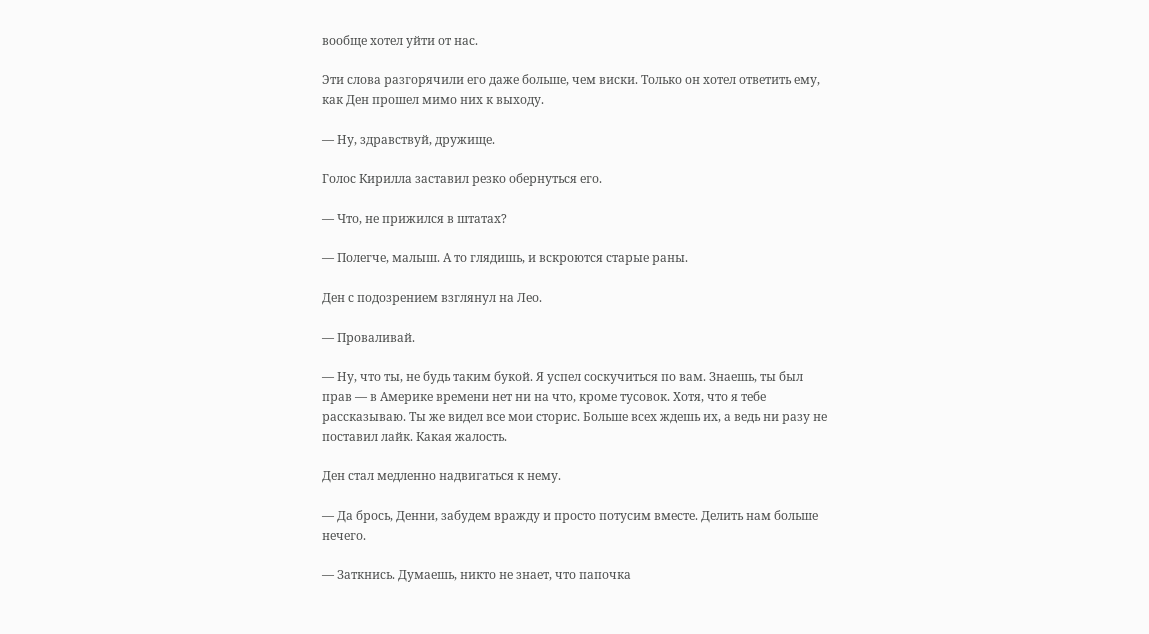вообще хотел уйти от нас.

Эти слова разгорячили его даже больше, чем виски. Только он хотел ответить ему, как Ден прошел мимо них к выходу.

— Ну, здравствуй, дружище.

Голос Кирилла заставил резко обернуться его.

— Что, не прижился в штатах?

— Полегче, малыш. А то глядишь, и вскроются старые раны.

Ден с подозрением взглянул на Лео.

— Проваливай.

— Ну, что ты, не будь таким букой. Я успел соскучиться по вам. Знаешь, ты был прав — в Америке времени нет ни на что, кроме тусовок. Хотя, что я тебе рассказываю. Ты же видел все мои сторис. Больше всех ждешь их, а ведь ни разу не поставил лайк. Какая жалость.

Ден стал медленно надвигаться к нему.

— Да брось, Денни, забудем вражду и просто потусим вместе. Делить нам больше нечего.

— Заткнись. Думаешь, никто не знает, что папочка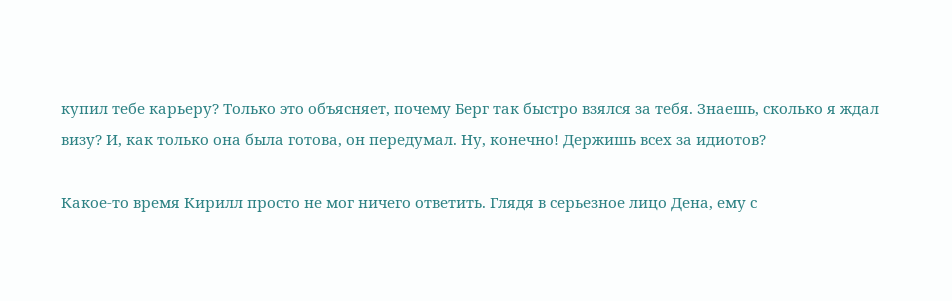купил тебе карьеру? Только это объясняет, почему Берг так быстро взялся за тебя. Знаешь, сколько я ждал визу? И, как только она была готова, он передумал. Ну, конечно! Держишь всех за идиотов?

Какое-то время Кирилл просто не мог ничего ответить. Глядя в серьезное лицо Дена, ему с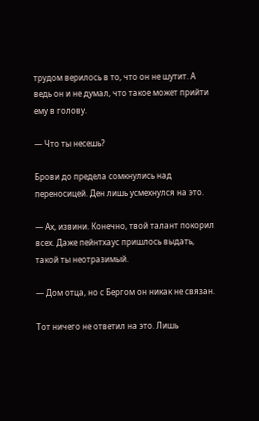трудом верилось в то, что он не шутит. А ведь он и не думал, что такое может прийти ему в голову.

— Что ты несешь?

Брови до предела сомкнулись над переносицей. Ден лишь усмехнулся на это.

— Ах, извини. Конечно, твой талант покорил всех. Даже пейнтхаус пришлось выдать, такой ты неотразимый.

— Дом отца, но с Бергом он никак не связан.

Тот ничего не ответил на это. Лишь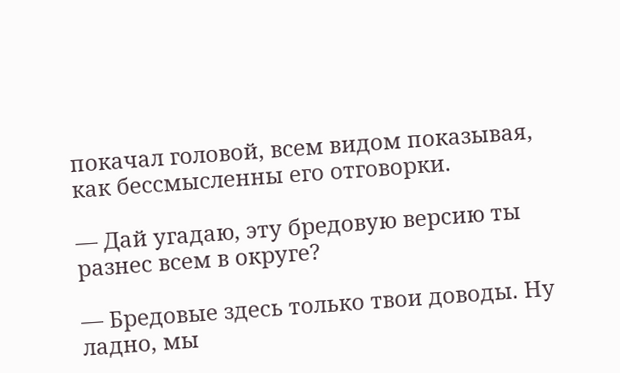покачал головой, всем видом показывая, как бессмысленны его отговорки.

— Дай угадаю, эту бредовую версию ты разнес всем в округе?

— Бредовые здесь только твои доводы. Ну ладно, мы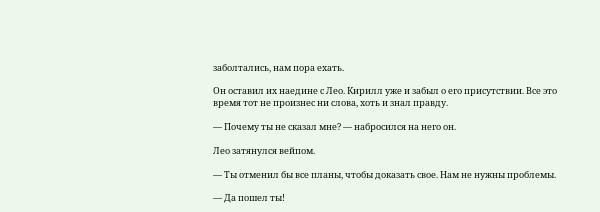заболтались, нам пора ехать.

Он оставил их наедине с Лео. Кирилл уже и забыл о его присутствии. Все это время тот не произнес ни слова, хоть и знал правду.

— Почему ты не сказал мне? — набросился на него он.

Лео затянулся вейпом.

— Ты отменил бы все планы, чтобы доказать свое. Нам не нужны проблемы.

— Да пошел ты!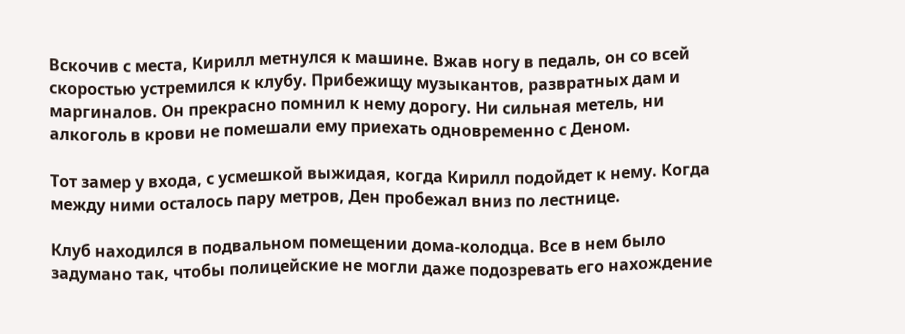Вскочив с места, Кирилл метнулся к машине. Вжав ногу в педаль, он со всей скоростью устремился к клубу. Прибежищу музыкантов, развратных дам и маргиналов. Он прекрасно помнил к нему дорогу. Ни сильная метель, ни алкоголь в крови не помешали ему приехать одновременно с Деном.

Тот замер у входа, с усмешкой выжидая, когда Кирилл подойдет к нему. Когда между ними осталось пару метров, Ден пробежал вниз по лестнице.

Клуб находился в подвальном помещении дома-колодца. Все в нем было задумано так, чтобы полицейские не могли даже подозревать его нахождение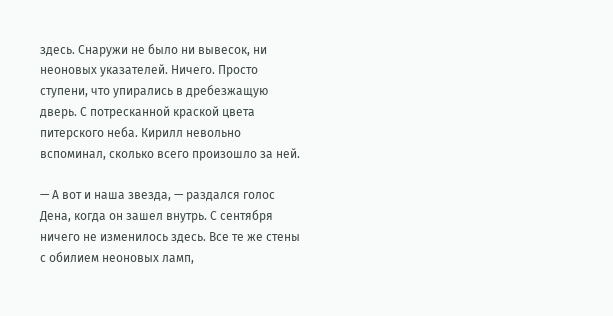здесь. Снаружи не было ни вывесок, ни неоновых указателей. Ничего. Просто ступени, что упирались в дребезжащую дверь. С потресканной краской цвета питерского неба. Кирилл невольно вспоминал, сколько всего произошло за ней.

— А вот и наша звезда, — раздался голос Дена, когда он зашел внутрь. С сентября ничего не изменилось здесь. Все те же стены с обилием неоновых ламп,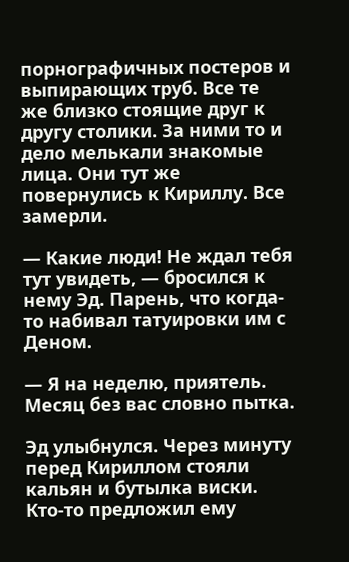порнографичных постеров и выпирающих труб. Все те же близко стоящие друг к другу столики. За ними то и дело мелькали знакомые лица. Они тут же повернулись к Кириллу. Все замерли.

— Какие люди! Не ждал тебя тут увидеть, — бросился к нему Эд. Парень, что когда-то набивал татуировки им с Деном.

— Я на неделю, приятель. Месяц без вас словно пытка.

Эд улыбнулся. Через минуту перед Кириллом стояли кальян и бутылка виски. Кто-то предложил ему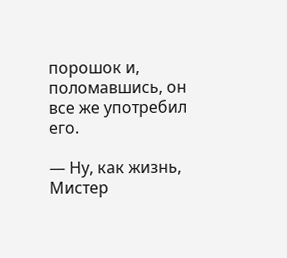порошок и, поломавшись, он все же употребил его.

— Ну, как жизнь, Мистер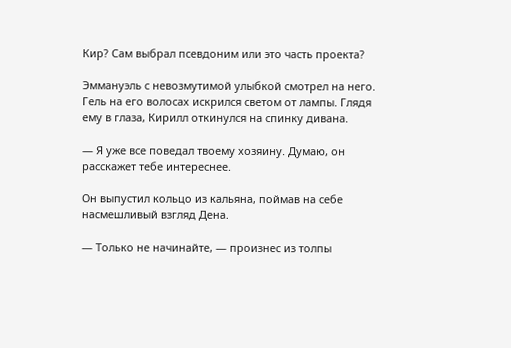Кир? Сам выбрал псевдоним или это часть проекта?

Эммануэль с невозмутимой улыбкой смотрел на него. Гель на его волосах искрился светом от лампы. Глядя ему в глаза, Кирилл откинулся на спинку дивана.

— Я уже все поведал твоему хозяину. Думаю, он расскажет тебе интереснее.

Он выпустил кольцо из кальяна, поймав на себе насмешливый взгляд Дена.

— Только не начинайте, — произнес из толпы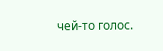чей-то голос.